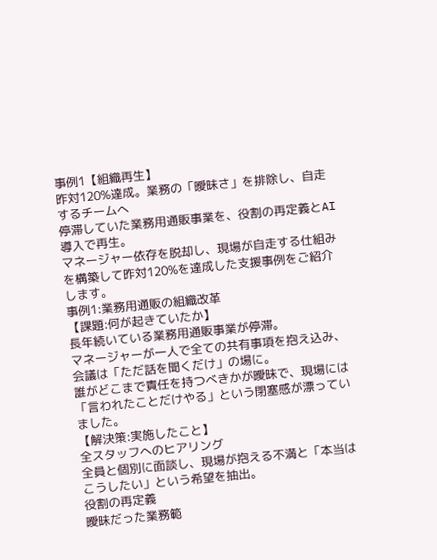事例1【組織再生】
昨対120%達成。業務の「曖昧さ」を排除し、自走するチームへ
停滞していた業務用通販事業を、役割の再定義とAI導入で再生。
マネージャー依存を脱却し、現場が自走する仕組みを構築して昨対120%を達成した支援事例をご紹介します。
事例1:業務用通販の組織改革
【課題:何が起きていたか】
長年続いている業務用通販事業が停滞。
マネージャーが一人で全ての共有事項を抱え込み、会議は「ただ話を聞くだけ」の場に。
誰がどこまで責任を持つべきかが曖昧で、現場には「言われたことだけやる」という閉塞感が漂っていました。
【解決策:実施したこと】
全スタッフへのヒアリング
全員と個別に面談し、現場が抱える不満と「本当はこうしたい」という希望を抽出。
役割の再定義
曖昧だった業務範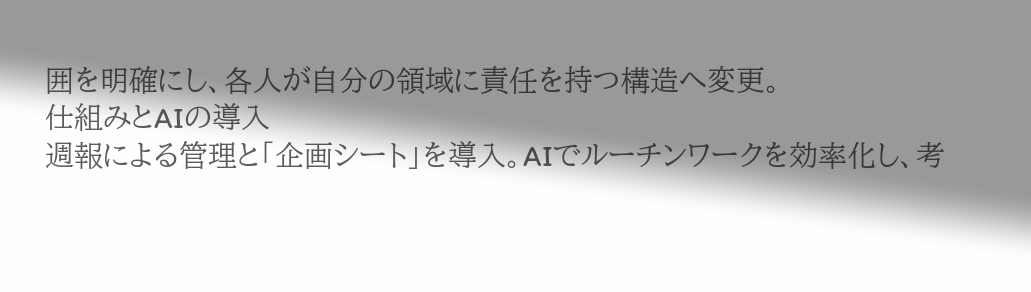囲を明確にし、各人が自分の領域に責任を持つ構造へ変更。
仕組みとAIの導入
週報による管理と「企画シート」を導入。AIでルーチンワークを効率化し、考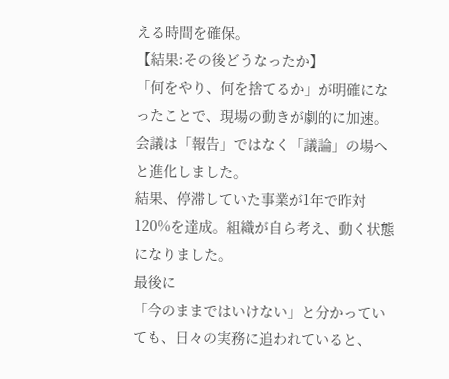える時間を確保。
【結果:その後どうなったか】
「何をやり、何を捨てるか」が明確になったことで、現場の動きが劇的に加速。
会議は「報告」ではなく「議論」の場へと進化しました。
結果、停滞していた事業が1年で昨対120%を達成。組織が自ら考え、動く状態になりました。
最後に
「今のままではいけない」と分かっていても、日々の実務に追われていると、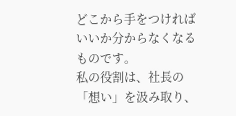どこから手をつければいいか分からなくなるものです。
私の役割は、社長の「想い」を汲み取り、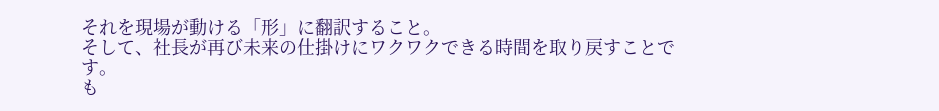それを現場が動ける「形」に翻訳すること。
そして、社長が再び未来の仕掛けにワクワクできる時間を取り戻すことです。
も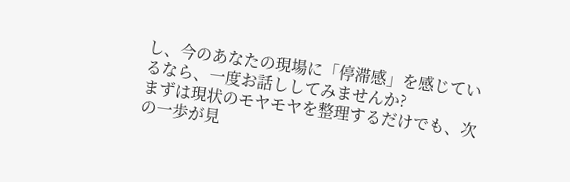し、今のあなたの現場に「停滞感」を感じているなら、一度お話ししてみませんか?
まずは現状のモヤモヤを整理するだけでも、次の一歩が見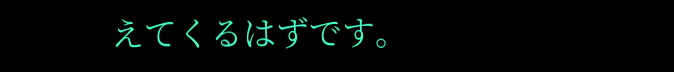えてくるはずです。